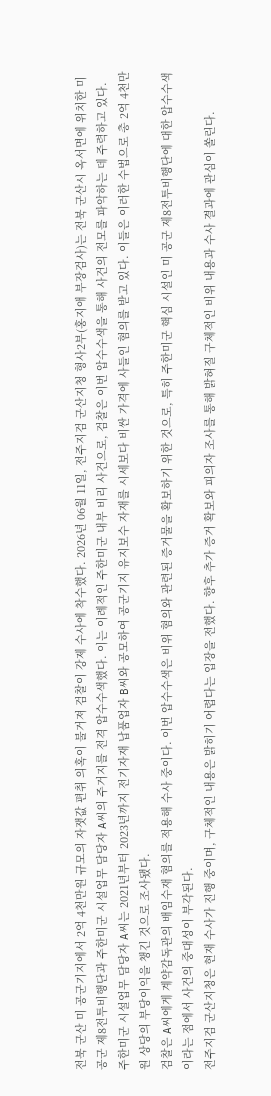전북 군산 미 공군기지에서 2억 4천만원 규모의 자잿값 편취 의혹이 불거져 검찰이 강제 수사에 착수했다. 2026년 06월 11일, 전주지검 군산지청 형사2부(홍지애 부장검사)는 전북 군산시 옥서면에 위치한 미 공군 제8전투비행단과 주한미군 시설업무 담당자 A씨의 주거지를 전격 압수수색했다. 이는 이례적인 주한미군 내부 비리 사건으로, 검찰은 이번 압수수색을 통해 사건의 전모를 파악하는 데 주력하고 있다.
주한미군 시설업무 담당자 A씨는 2021년부터 2023년까지 전기자재 납품업자 B씨와 공모하여 공군기지 유지보수 자재를 시세보다 비싼 가격에 사들인 혐의를 받고 있다. 이들은 이러한 수법으로 총 2억 4천만원 상당의 부당이익을 챙긴 것으로 조사됐다.
검찰은 A씨에게 계약감독관의 배임수재 혐의를 적용해 수사 중이다. 이번 압수수색은 비위 혐의와 관련된 증거물을 확보하기 위한 것으로, 특히 주한미군 핵심 시설인 미 공군 제8전투비행단에 대한 압수수색이라는 점에서 사건의 중대성이 부각된다.
전주지검 군산지청은 현재 수사가 진행 중이며, 구체적인 내용은 밝히기 어렵다는 입장을 전했다. 향후 추가 증거 확보와 피의자 조사를 통해 밝혀질 구체적인 비위 내용과 수사 결과에 관심이 쏠린다.